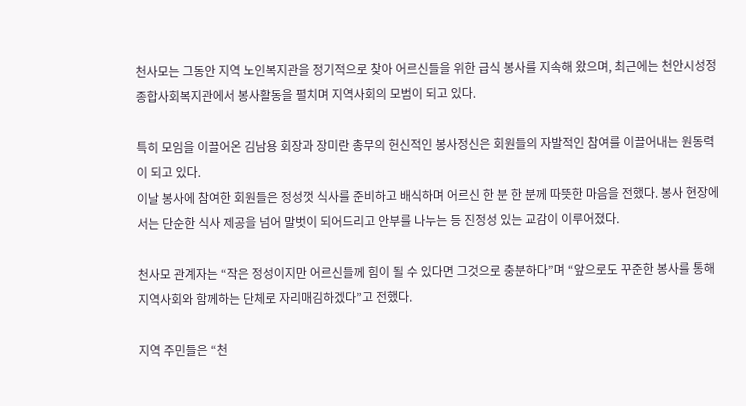천사모는 그동안 지역 노인복지관을 정기적으로 찾아 어르신들을 위한 급식 봉사를 지속해 왔으며, 최근에는 천안시성정종합사회복지관에서 봉사활동을 펼치며 지역사회의 모범이 되고 있다.

특히 모임을 이끌어온 김남용 회장과 장미란 총무의 헌신적인 봉사정신은 회원들의 자발적인 참여를 이끌어내는 원동력이 되고 있다.
이날 봉사에 참여한 회원들은 정성껏 식사를 준비하고 배식하며 어르신 한 분 한 분께 따뜻한 마음을 전했다. 봉사 현장에서는 단순한 식사 제공을 넘어 말벗이 되어드리고 안부를 나누는 등 진정성 있는 교감이 이루어졌다.

천사모 관계자는 “작은 정성이지만 어르신들께 힘이 될 수 있다면 그것으로 충분하다”며 “앞으로도 꾸준한 봉사를 통해 지역사회와 함께하는 단체로 자리매김하겠다”고 전했다.

지역 주민들은 “천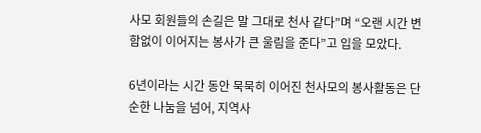사모 회원들의 손길은 말 그대로 천사 같다”며 “오랜 시간 변함없이 이어지는 봉사가 큰 울림을 준다”고 입을 모았다.

6년이라는 시간 동안 묵묵히 이어진 천사모의 봉사활동은 단순한 나눔을 넘어, 지역사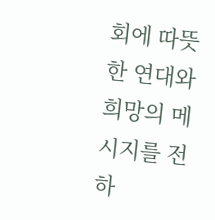회에 따뜻한 연대와 희망의 메시지를 전하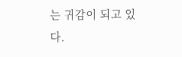는 귀감이 되고 있다.